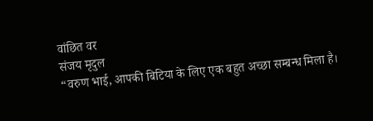वांछित वर
संजय मृदुल
“वरुण भाई, आपकी बिटिया के लिए एक बहुत अच्छा सम्बन्ध मिला है।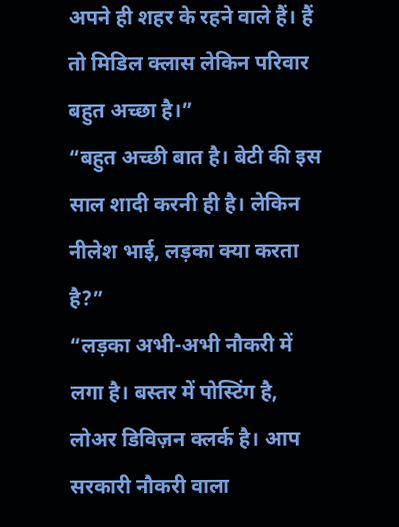अपने ही शहर के रहने वाले हैं। हैं तो मिडिल क्लास लेकिन परिवार बहुत अच्छा है।”
“बहुत अच्छी बात है। बेटी की इस साल शादी करनी ही है। लेकिन नीलेश भाई, लड़का क्या करता है?”
“लड़का अभी-अभी नौकरी में लगा है। बस्तर में पोस्टिंग है, लोअर डिविज़न क्लर्क है। आप सरकारी नौकरी वाला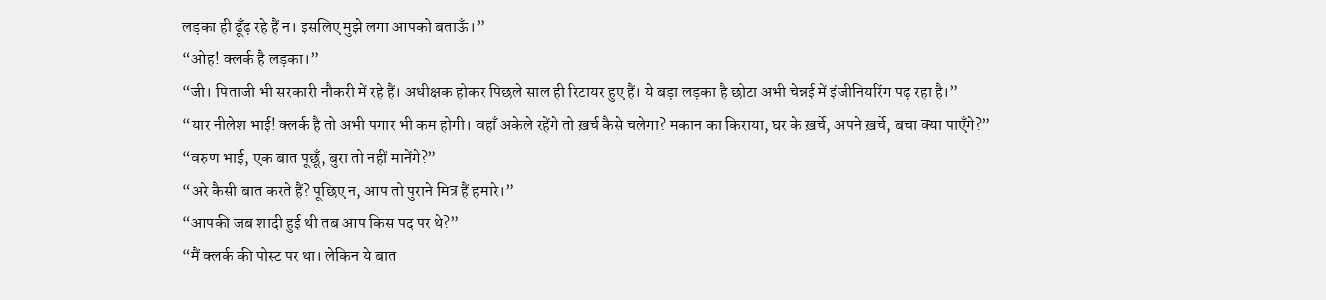लड़का ही ढूँढ़ रहे हैं न। इसलिए मुझे लगा आपको बताऊँ।”
“ओह! क्लर्क है लड़का।”
“जी। पिताजी भी सरकारी नौकरी में रहे हैं। अधीक्षक होकर पिछले साल ही रिटायर हुए हैं। ये बड़ा लड़का है छोटा अभी चेन्नई में इंजीनियरिंग पढ़ रहा है।”
“यार नीलेश भाई! क्लर्क है तो अभी पगार भी कम होगी। वहाँ अकेले रहेंगे तो ख़र्च कैसे चलेगा? मकान का किराया, घर के ख़र्चे, अपने ख़र्चे, बचा क्या पाएँगे?”
“वरुण भाई, एक बात पूछूँ, बुरा तो नहीं मानेंगे?”
“अरे कैसी बात करते हैं? पूछिए न, आप तो पुराने मित्र हैं हमारे।”
“आपकी जब शादी हुई थी तब आप किस पद पर थे?”
“मैं क्लर्क की पोस्ट पर था। लेकिन ये बात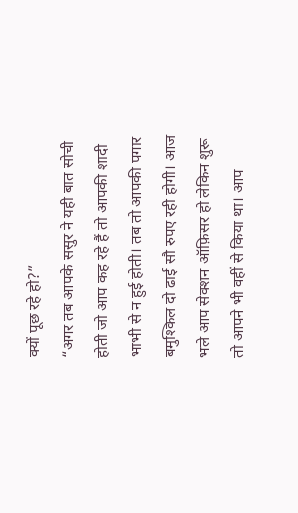क्यों पूछ रहे हो?”
“अगर तब आपके ससुर ने यही बात सोची होती जो आप कह रहे हैं तो आपकी शादी भाभी से न हुई होती। तब तो आपकी पगार बमुश्किल दो ढाई सौ रुपए रही होगी। आज भले आप सेक्शन ऑफ़िसर हो लेकिन शुरू तो आपने भी वहीं से किया था। आप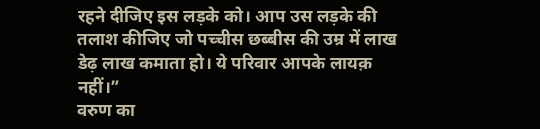रहने दीजिए इस लड़के को। आप उस लड़के की तलाश कीजिए जो पच्चीस छब्बीस की उम्र में लाख डेढ़ लाख कमाता हो। ये परिवार आपके लायक़ नहीं।”
वरुण का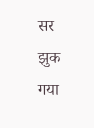सर झुक गया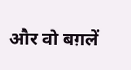और वो बग़लें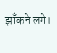झाँकने लगे।